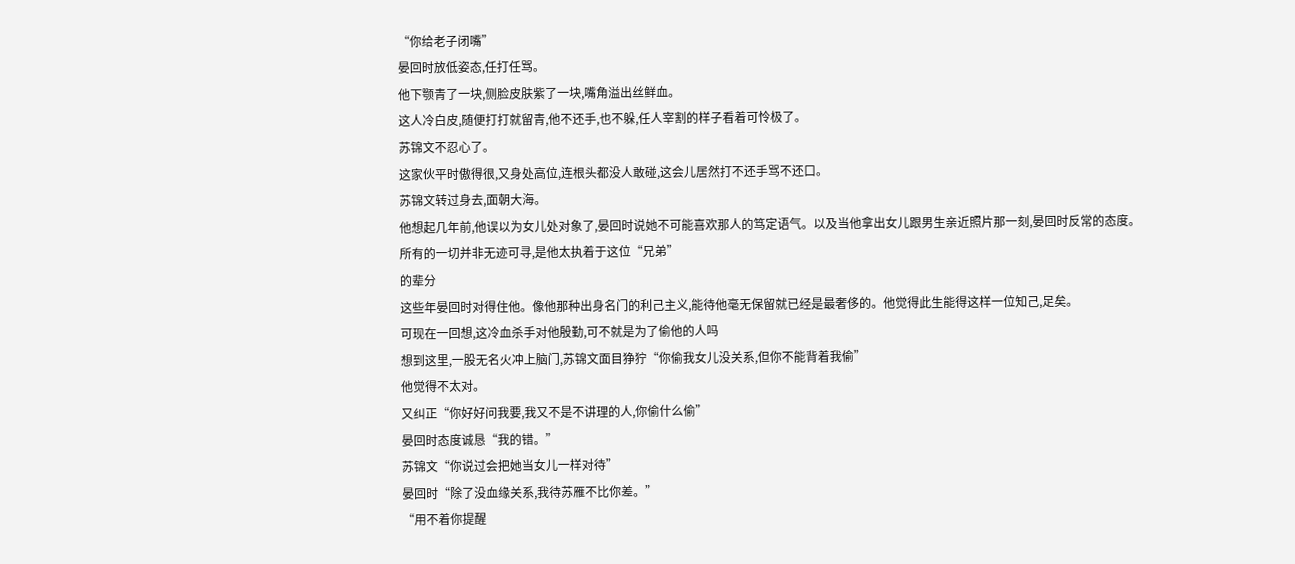“你给老子闭嘴”
晏回时放低姿态,任打任骂。
他下颚青了一块,侧脸皮肤紫了一块,嘴角溢出丝鲜血。
这人冷白皮,随便打打就留青,他不还手,也不躲,任人宰割的样子看着可怜极了。
苏锦文不忍心了。
这家伙平时傲得很,又身处高位,连根头都没人敢碰,这会儿居然打不还手骂不还口。
苏锦文转过身去,面朝大海。
他想起几年前,他误以为女儿处对象了,晏回时说她不可能喜欢那人的笃定语气。以及当他拿出女儿跟男生亲近照片那一刻,晏回时反常的态度。
所有的一切并非无迹可寻,是他太执着于这位“兄弟”
的辈分
这些年晏回时对得住他。像他那种出身名门的利己主义,能待他毫无保留就已经是最奢侈的。他觉得此生能得这样一位知己,足矣。
可现在一回想,这冷血杀手对他殷勤,可不就是为了偷他的人吗
想到这里,一股无名火冲上脑门,苏锦文面目狰狞“你偷我女儿没关系,但你不能背着我偷”
他觉得不太对。
又纠正“你好好问我要,我又不是不讲理的人,你偷什么偷”
晏回时态度诚恳“我的错。”
苏锦文“你说过会把她当女儿一样对待”
晏回时“除了没血缘关系,我待苏雁不比你差。”
“用不着你提醒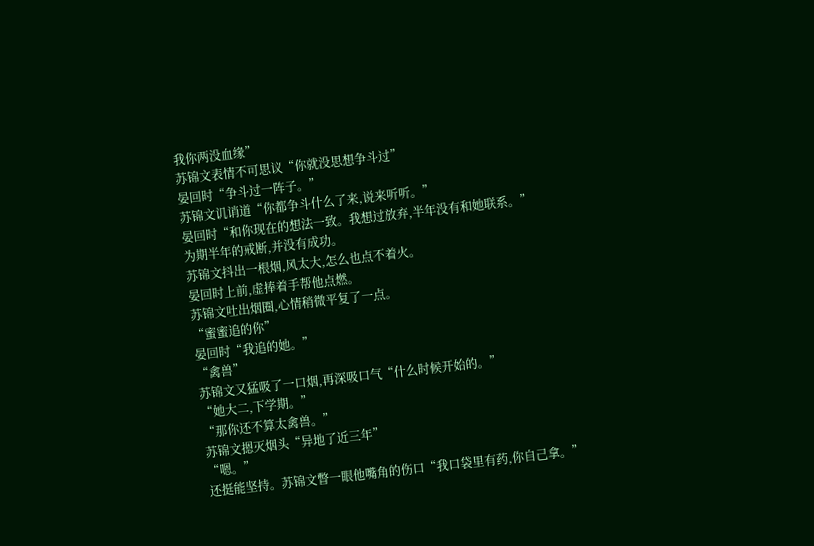我你两没血缘”
苏锦文表情不可思议“你就没思想争斗过”
晏回时“争斗过一阵子。”
苏锦文讥诮道“你都争斗什么了来,说来听听。”
晏回时“和你现在的想法一致。我想过放弃,半年没有和她联系。”
为期半年的戒断,并没有成功。
苏锦文抖出一根烟,风太大,怎么也点不着火。
晏回时上前,虚捧着手帮他点燃。
苏锦文吐出烟圈,心情稍微平复了一点。
“蜜蜜追的你”
晏回时“我追的她。”
“禽兽”
苏锦文又猛吸了一口烟,再深吸口气“什么时候开始的。”
“她大二,下学期。”
“那你还不算太禽兽。”
苏锦文摁灭烟头“异地了近三年”
“嗯。”
还挺能坚持。苏锦文瞥一眼他嘴角的伤口“我口袋里有药,你自己拿。”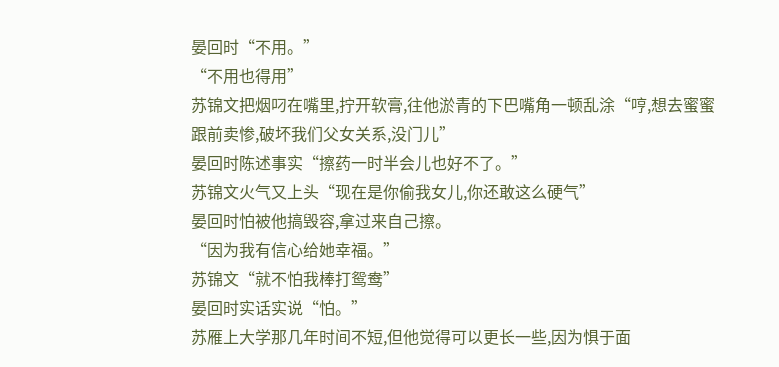晏回时“不用。”
“不用也得用”
苏锦文把烟叼在嘴里,拧开软膏,往他淤青的下巴嘴角一顿乱涂“哼,想去蜜蜜跟前卖惨,破坏我们父女关系,没门儿”
晏回时陈述事实“擦药一时半会儿也好不了。”
苏锦文火气又上头“现在是你偷我女儿,你还敢这么硬气”
晏回时怕被他搞毁容,拿过来自己擦。
“因为我有信心给她幸福。”
苏锦文“就不怕我棒打鸳鸯”
晏回时实话实说“怕。”
苏雁上大学那几年时间不短,但他觉得可以更长一些,因为惧于面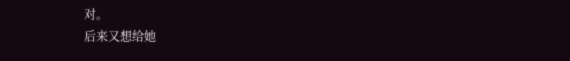对。
后来又想给她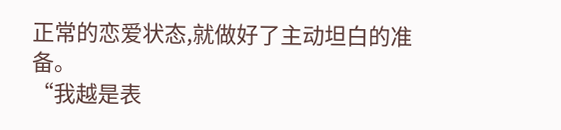正常的恋爱状态,就做好了主动坦白的准备。
“我越是表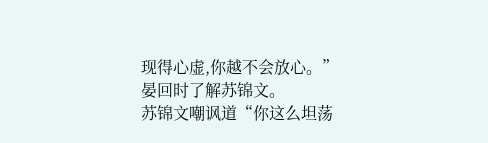现得心虚,你越不会放心。”
晏回时了解苏锦文。
苏锦文嘲讽道“你这么坦荡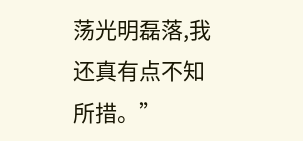荡光明磊落,我还真有点不知所措。”